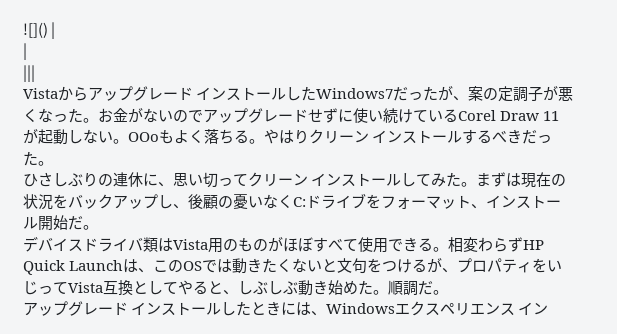![]() |
|
|||
Vistaからアップグレード インストールしたWindows7だったが、案の定調子が悪くなった。お金がないのでアップグレードせずに使い続けているCorel Draw 11が起動しない。OOoもよく落ちる。やはりクリーン インストールするべきだった。
ひさしぶりの連休に、思い切ってクリーン インストールしてみた。まずは現在の状況をバックアップし、後顧の憂いなくC:ドライブをフォーマット、インストール開始だ。
デバイスドライバ類はVista用のものがほぼすべて使用できる。相変わらずHP Quick Launchは、このOSでは動きたくないと文句をつけるが、プロパティをいじってVista互換としてやると、しぶしぶ動き始めた。順調だ。
アップグレード インストールしたときには、Windowsエクスペリエンス イン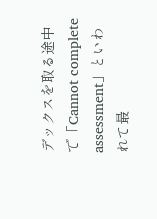デックスを取る途中で「Cannot complete assessment」といわれて最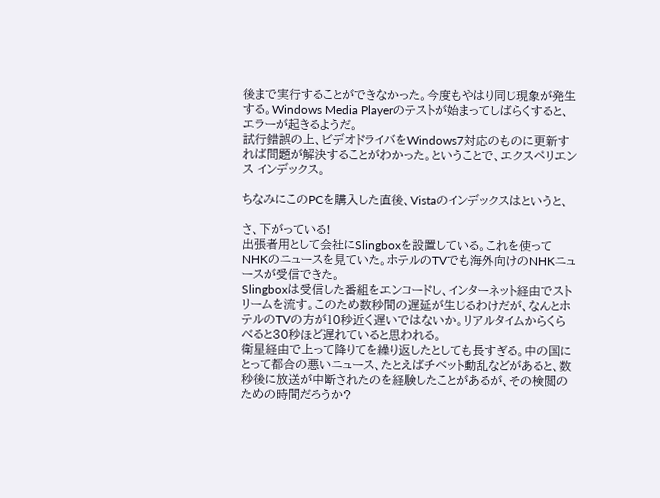後まで実行することができなかった。今度もやはり同じ現象が発生する。Windows Media Playerのテストが始まってしばらくすると、エラーが起きるようだ。
試行錯誤の上、ビデオドライバをWindows7対応のものに更新すれば問題が解決することがわかった。ということで、エクスペリエンス インデックス。

ちなみにこのPCを購入した直後、Vistaのインデックスはというと、

さ、下がっている!
出張者用として会社にSlingboxを設置している。これを使ってNHKのニュースを見ていた。ホテルのTVでも海外向けのNHKニュースが受信できた。
Slingboxは受信した番組をエンコードし、インターネット経由でストリームを流す。このため数秒間の遅延が生じるわけだが、なんとホテルのTVの方が10秒近く遅いではないか。リアルタイムからくらべると30秒ほど遅れていると思われる。
衛星経由で上って降りてを繰り返したとしても長すぎる。中の国にとって都合の悪いニュース、たとえばチベット動乱などがあると、数秒後に放送が中断されたのを経験したことがあるが、その検閲のための時間だろうか?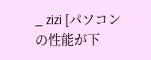_ zizi [パソコンの性能が下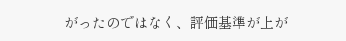がったのではなく、評価基準が上が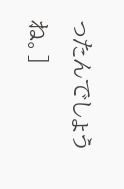ったんでしょうね。]